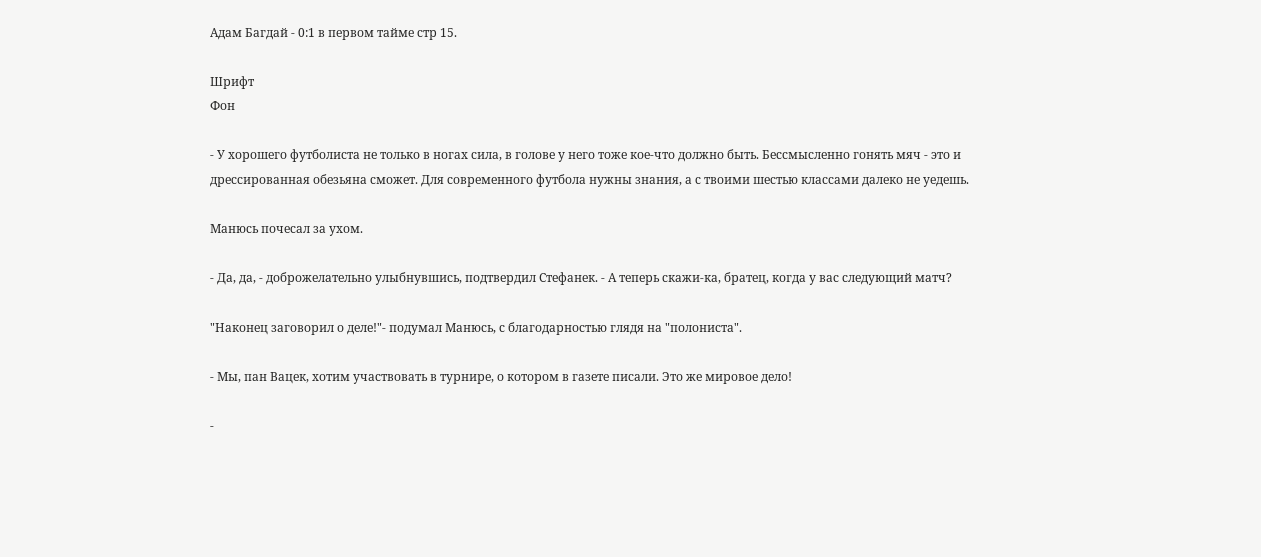Адам Багдай - 0:1 в первом тайме стр 15.

Шрифт
Фон

- У хорошего футболиста не только в ногах сила, в голове у него тоже кое-что должно быть. Бессмысленно гонять мяч - это и дрессированная обезьяна сможет. Для современного футбола нужны знания, а с твоими шестью классами далеко не уедешь.

Манюсь почесал за ухом.

- Да, да, - доброжелательно улыбнувшись, подтвердил Стефанек. - А теперь скажи-ка, братец, когда у вас следующий матч?

"Наконец заговорил о деле!"- подумал Манюсь, с благодарностью глядя на "полониста".

- Мы, пан Вацек, хотим участвовать в турнире, о котором в газете писали. Это же мировое дело!

-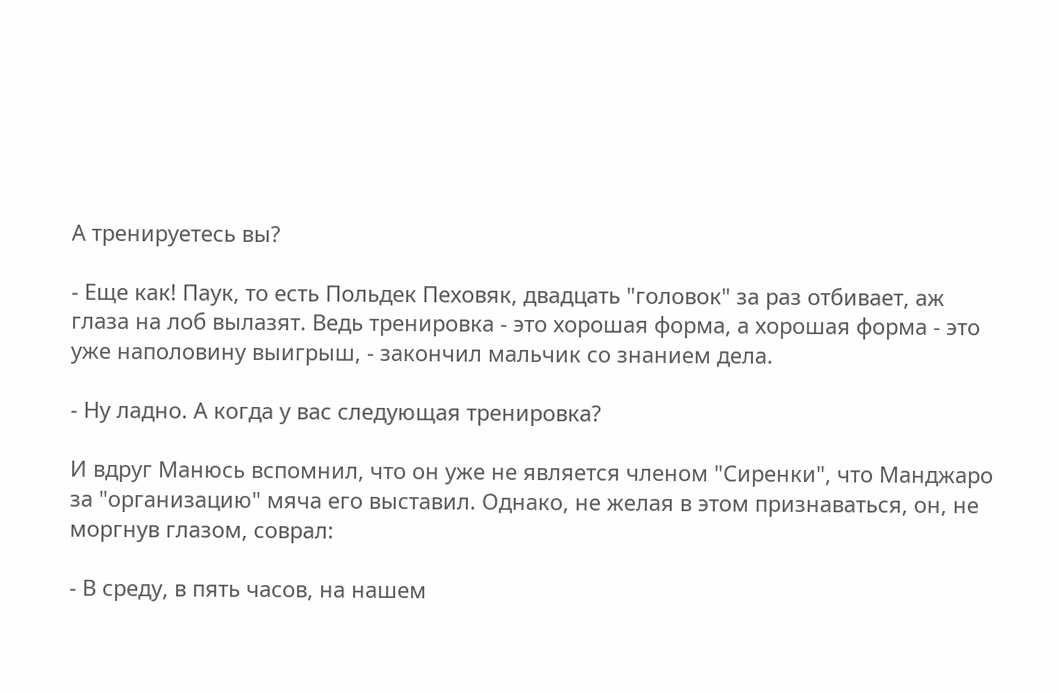А тренируетесь вы?

- Еще как! Паук, то есть Польдек Пеховяк, двадцать "головок" за раз отбивает, аж глаза на лоб вылазят. Ведь тренировка - это хорошая форма, а хорошая форма - это уже наполовину выигрыш, - закончил мальчик со знанием дела.

- Ну ладно. А когда у вас следующая тренировка?

И вдруг Манюсь вспомнил, что он уже не является членом "Сиренки", что Манджаро за "организацию" мяча его выставил. Однако, не желая в этом признаваться, он, не моргнув глазом, соврал:

- В среду, в пять часов, на нашем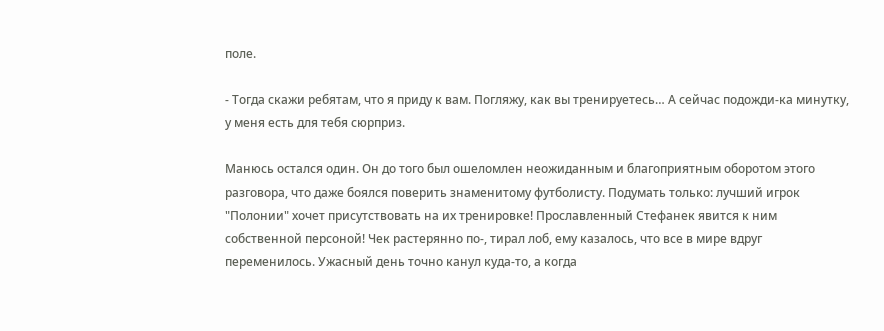поле.

- Тогда скажи ребятам, что я приду к вам. Погляжу, как вы тренируетесь… А сейчас подожди-ка минутку, у меня есть для тебя сюрприз.

Манюсь остался один. Он до того был ошеломлен неожиданным и благоприятным оборотом этого разговора, что даже боялся поверить знаменитому футболисту. Подумать только: лучший игрок "Полонии" хочет присутствовать на их тренировке! Прославленный Стефанек явится к ним собственной персоной! Чек растерянно по-, тирал лоб, ему казалось, что все в мире вдруг переменилось. Ужасный день точно канул куда-то, а когда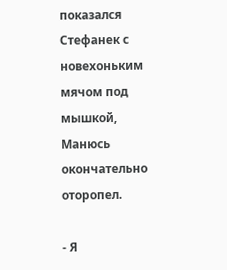показался Стефанек с новехоньким мячом под мышкой, Манюсь окончательно оторопел.

- Я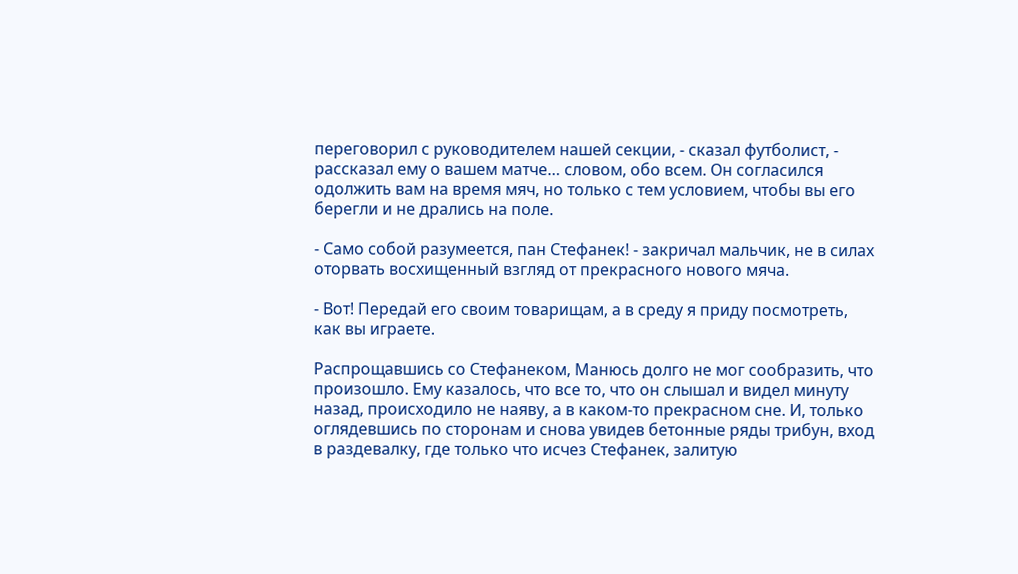переговорил с руководителем нашей секции, - сказал футболист, - рассказал ему о вашем матче… словом, обо всем. Он согласился одолжить вам на время мяч, но только с тем условием, чтобы вы его берегли и не дрались на поле.

- Само собой разумеется, пан Стефанек! - закричал мальчик, не в силах оторвать восхищенный взгляд от прекрасного нового мяча.

- Вот! Передай его своим товарищам, а в среду я приду посмотреть, как вы играете.

Распрощавшись со Стефанеком, Манюсь долго не мог сообразить, что произошло. Ему казалось, что все то, что он слышал и видел минуту назад, происходило не наяву, а в каком-то прекрасном сне. И, только оглядевшись по сторонам и снова увидев бетонные ряды трибун, вход в раздевалку, где только что исчез Стефанек, залитую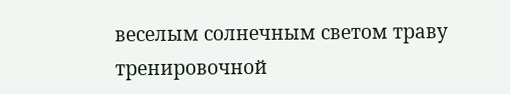веселым солнечным светом траву тренировочной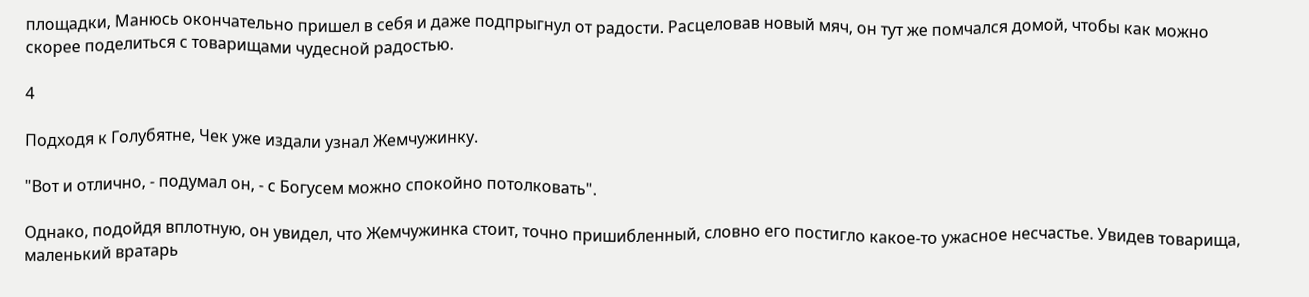площадки, Манюсь окончательно пришел в себя и даже подпрыгнул от радости. Расцеловав новый мяч, он тут же помчался домой, чтобы как можно скорее поделиться с товарищами чудесной радостью.

4

Подходя к Голубятне, Чек уже издали узнал Жемчужинку.

"Вот и отлично, - подумал он, - с Богусем можно спокойно потолковать".

Однако, подойдя вплотную, он увидел, что Жемчужинка стоит, точно пришибленный, словно его постигло какое-то ужасное несчастье. Увидев товарища, маленький вратарь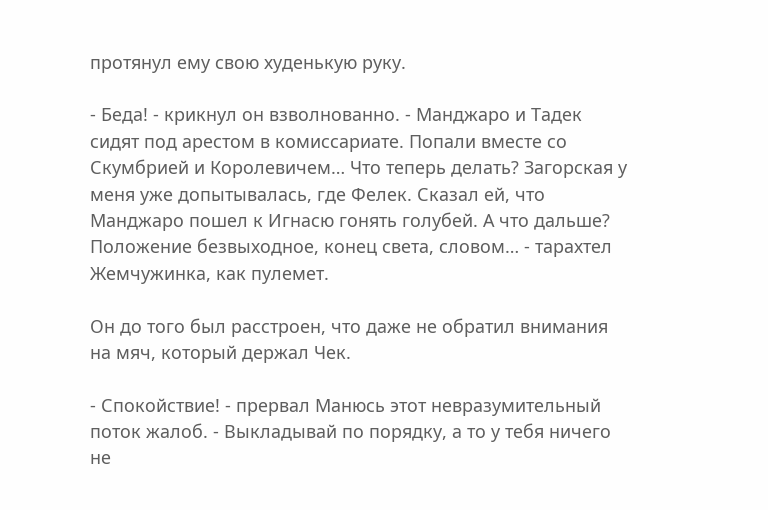протянул ему свою худенькую руку.

- Беда! - крикнул он взволнованно. - Манджаро и Тадек сидят под арестом в комиссариате. Попали вместе со Скумбрией и Королевичем… Что теперь делать? Загорская у меня уже допытывалась, где Фелек. Сказал ей, что Манджаро пошел к Игнасю гонять голубей. А что дальше? Положение безвыходное, конец света, словом… - тарахтел Жемчужинка, как пулемет.

Он до того был расстроен, что даже не обратил внимания на мяч, который держал Чек.

- Спокойствие! - прервал Манюсь этот невразумительный поток жалоб. - Выкладывай по порядку, а то у тебя ничего не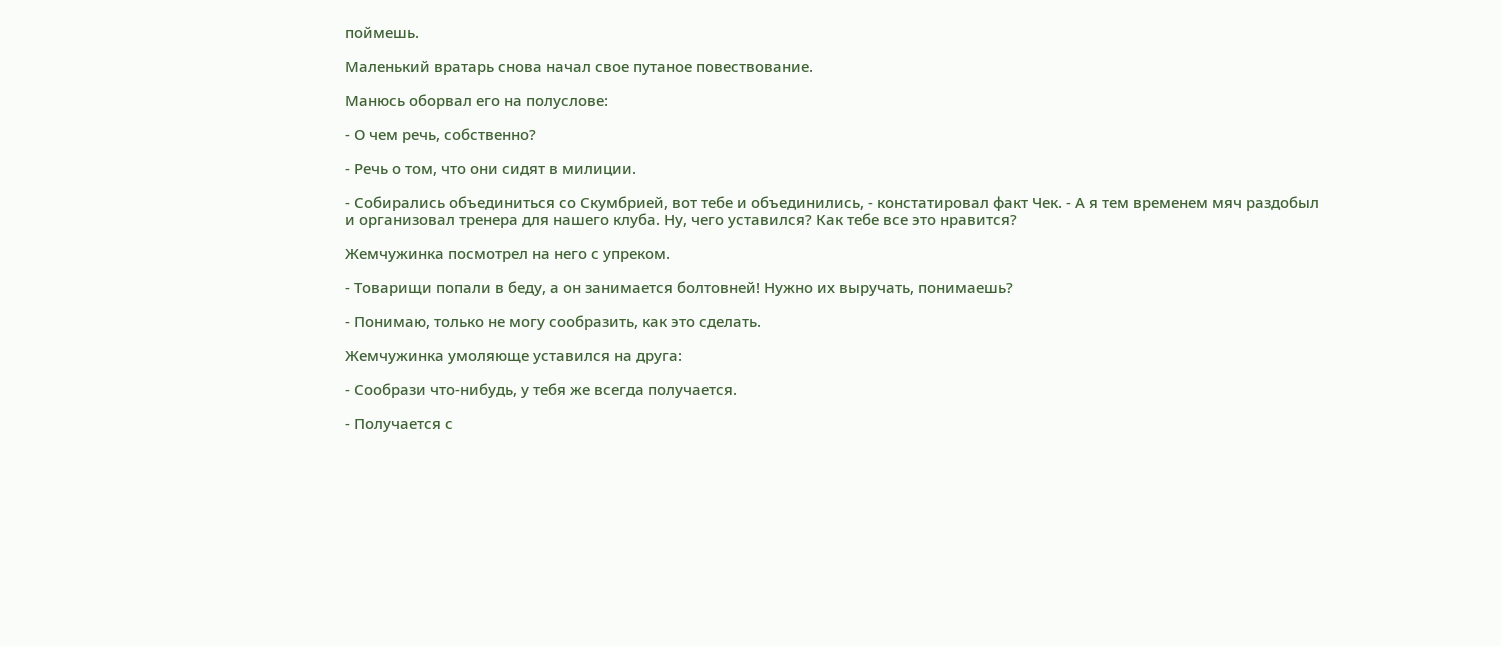поймешь.

Маленький вратарь снова начал свое путаное повествование.

Манюсь оборвал его на полуслове:

- О чем речь, собственно?

- Речь о том, что они сидят в милиции.

- Собирались объединиться со Скумбрией, вот тебе и объединились, - констатировал факт Чек. - А я тем временем мяч раздобыл и организовал тренера для нашего клуба. Ну, чего уставился? Как тебе все это нравится?

Жемчужинка посмотрел на него с упреком.

- Товарищи попали в беду, а он занимается болтовней! Нужно их выручать, понимаешь?

- Понимаю, только не могу сообразить, как это сделать.

Жемчужинка умоляюще уставился на друга:

- Сообрази что-нибудь, у тебя же всегда получается.

- Получается с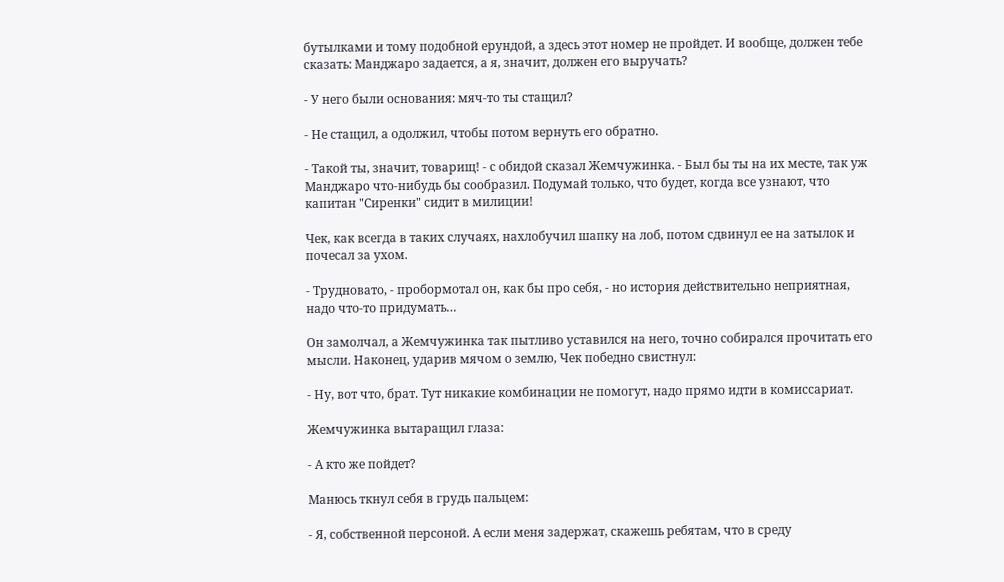бутылками и тому подобной ерундой, а здесь этот номер не пройдет. И вообще, должен тебе сказать: Манджаро задается, а я, значит, должен его выручать?

- У него были основания: мяч-то ты стащил?

- Не стащил, а одолжил, чтобы потом вернуть его обратно.

- Такой ты, значит, товарищ! - с обидой сказал Жемчужинка. - Был бы ты на их месте, так уж Манджаро что-нибудь бы сообразил. Подумай только, что будет, когда все узнают, что капитан "Сиренки" сидит в милиции!

Чек, как всегда в таких случаях, нахлобучил шапку на лоб, потом сдвинул ее на затылок и почесал за ухом.

- Трудновато, - пробормотал он, как бы про себя, - но история действительно неприятная, надо что-то придумать…

Он замолчал, а Жемчужинка так пытливо уставился на него, точно собирался прочитать его мысли. Наконец, ударив мячом о землю, Чек победно свистнул:

- Ну, вот что, брат. Тут никакие комбинации не помогут, надо прямо идти в комиссариат.

Жемчужинка вытаращил глаза:

- А кто же пойдет?

Манюсь ткнул себя в грудь пальцем:

- Я, собственной персоной. А если меня задержат, скажешь ребятам, что в среду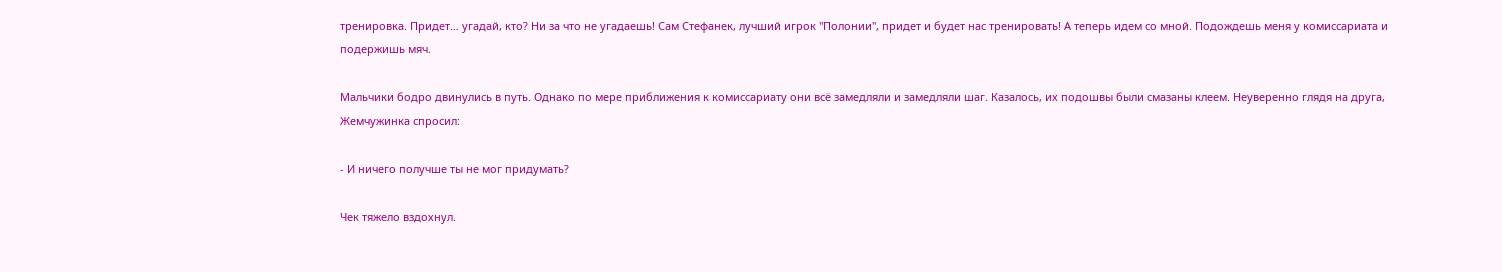тренировка. Придет… угадай, кто? Ни за что не угадаешь! Сам Стефанек, лучший игрок "Полонии", придет и будет нас тренировать! А теперь идем со мной. Подождешь меня у комиссариата и подержишь мяч.

Мальчики бодро двинулись в путь. Однако по мере приближения к комиссариату они всё замедляли и замедляли шаг. Казалось, их подошвы были смазаны клеем. Неуверенно глядя на друга, Жемчужинка спросил:

- И ничего получше ты не мог придумать?

Чек тяжело вздохнул.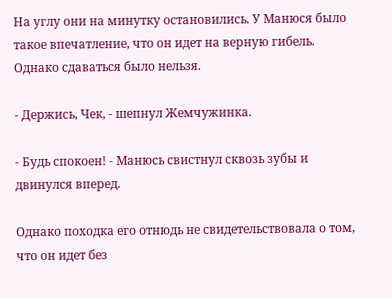На углу они на минутку остановились. У Манюся было такое впечатление, что он идет на верную гибель. Однако сдаваться было нельзя.

- Держись, Чек, - шепнул Жемчужинка.

- Будь спокоен! - Манюсь свистнул сквозь зубы и двинулся вперед.

Однако походка его отнюдь не свидетельствовала о том, что он идет без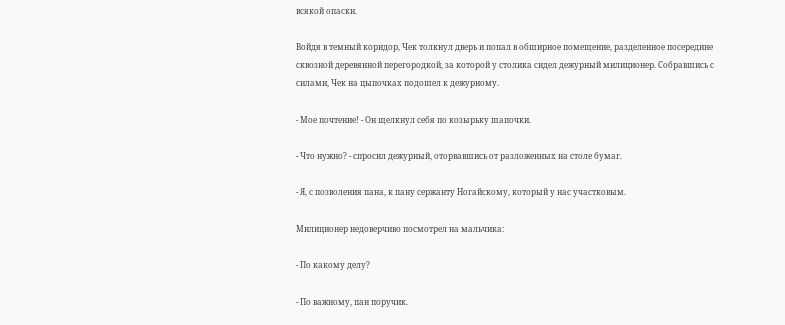всякой опаски.

Войдя в темный коридор, Чек толкнул дверь и попал в обширное помещение, разделенное посередине сквозной деревянной перегородкой, за которой у столика сидел дежурный милиционер. Собравшись с силами, Чек на цыпочках подошел к дежурному.

- Мое почтение! - Он щелкнул себя по козырьку шапочки.

- Что нужно? - спросил дежурный, оторвавшись от разложенных на столе бумаг.

- Я, с позволения пана, к пану сержанту Ногайскому, который у нас участковым.

Милиционер недоверчиво посмотрел на мальчика:

- По какому делу?

- По важному, пан поручик.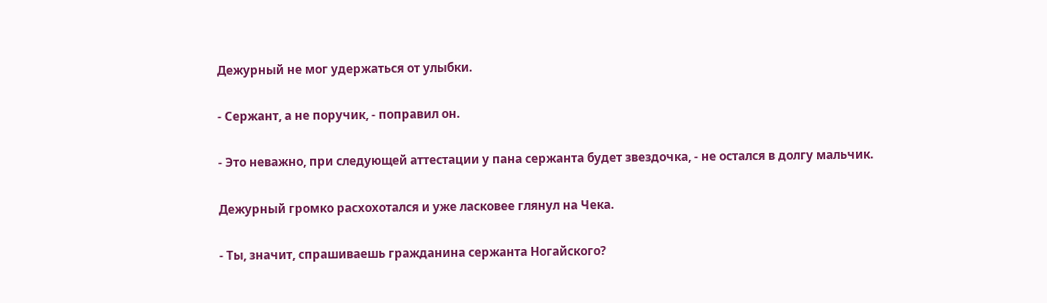Дежурный не мог удержаться от улыбки.

- Сержант, а не поручик, - поправил он.

- Это неважно, при следующей аттестации у пана сержанта будет звездочка, - не остался в долгу мальчик.

Дежурный громко расхохотался и уже ласковее глянул на Чека.

- Ты, значит, спрашиваешь гражданина сержанта Ногайского?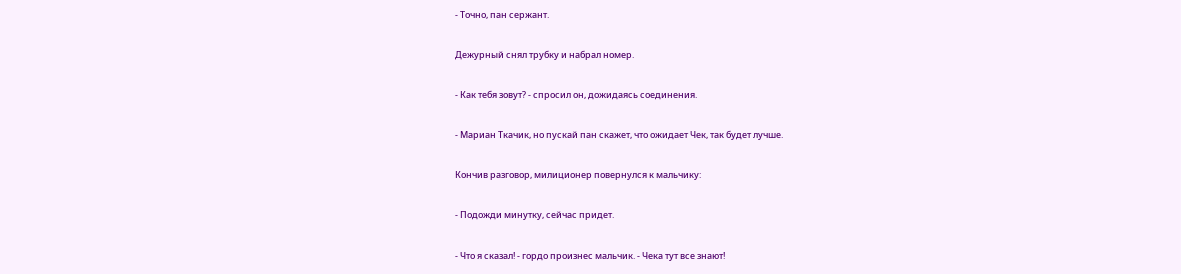- Точно, пан сержант.

Дежурный снял трубку и набрал номер.

- Как тебя зовут? - спросил он, дожидаясь соединения.

- Мариан Ткачик, но пускай пан скажет, что ожидает Чек, так будет лучше.

Кончив разговор, милиционер повернулся к мальчику:

- Подожди минутку, сейчас придет.

- Что я сказал! - гордо произнес мальчик. - Чека тут все знают!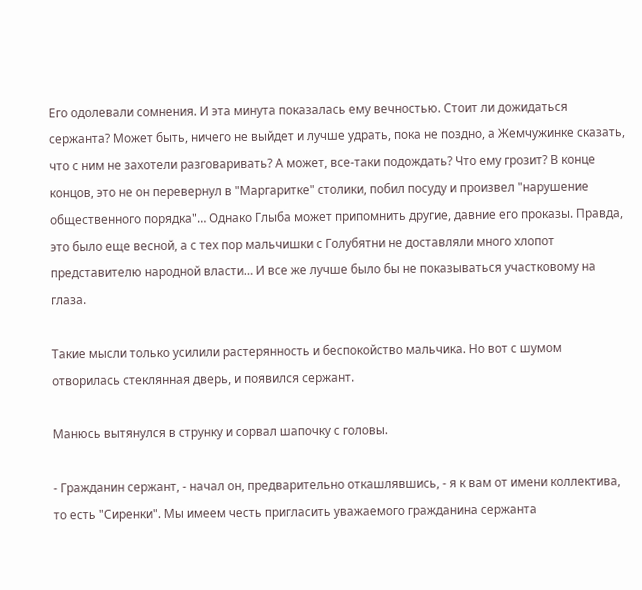Его одолевали сомнения. И эта минута показалась ему вечностью. Стоит ли дожидаться сержанта? Может быть, ничего не выйдет и лучше удрать, пока не поздно, а Жемчужинке сказать, что с ним не захотели разговаривать? А может, все-таки подождать? Что ему грозит? В конце концов, это не он перевернул в "Маргаритке" столики, побил посуду и произвел "нарушение общественного порядка"… Однако Глыба может припомнить другие, давние его проказы. Правда, это было еще весной, а с тех пор мальчишки с Голубятни не доставляли много хлопот представителю народной власти… И все же лучше было бы не показываться участковому на глаза.

Такие мысли только усилили растерянность и беспокойство мальчика. Но вот с шумом отворилась стеклянная дверь, и появился сержант.

Манюсь вытянулся в струнку и сорвал шапочку с головы.

- Гражданин сержант, - начал он, предварительно откашлявшись, - я к вам от имени коллектива, то есть "Сиренки". Мы имеем честь пригласить уважаемого гражданина сержанта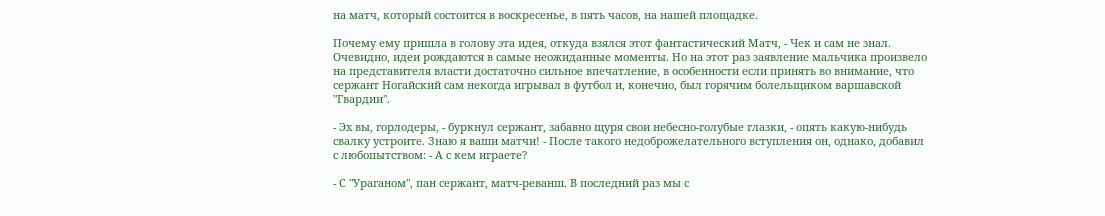на матч, который состоится в воскресенье, в пять часов, на нашей площадке.

Почему ему пришла в голову эта идея, откуда взялся этот фантастический Матч, - Чек и сам не знал. Очевидно, идеи рождаются в самые неожиданные моменты. Но на этот раз заявление мальчика произвело на представителя власти достаточно сильное впечатление, в особенности если принять во внимание, что сержант Ногайский сам некогда игрывал в футбол и, конечно, был горячим болельщиком варшавской "Гвардии".

- Эх вы, горлодеры, - буркнул сержант, забавно щуря свои небесно-голубые глазки, - опять какую-нибудь свалку устроите. Знаю я ваши матчи! - После такого недоброжелательного вступления он, однако, добавил с любопытством: - А с кем играете?

- С "Ураганом", пан сержант, матч-реванш. В последний раз мы с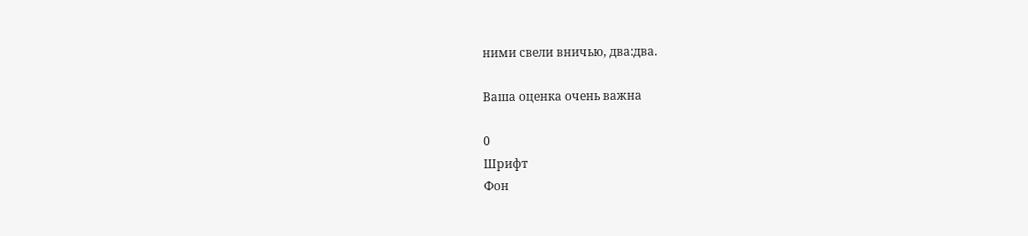ними свели вничью, два:два.

Ваша оценка очень важна

0
Шрифт
Фон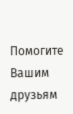Помогите Вашим друзьям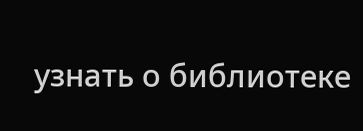узнать о библиотеке